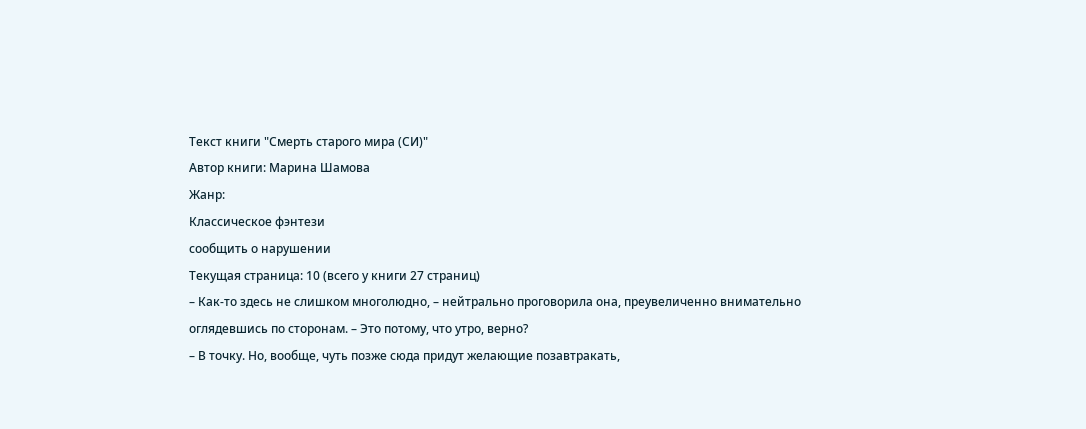Текст книги "Смерть старого мира (СИ)"
Автор книги: Марина Шамова
Жанр:
Классическое фэнтези
сообщить о нарушении
Текущая страница: 10 (всего у книги 27 страниц)
– Как-то здесь не слишком многолюдно, – нейтрально проговорила она, преувеличенно внимательно оглядевшись по сторонам. – Это потому, что утро, верно?
– В точку. Но, вообще, чуть позже сюда придут желающие позавтракать,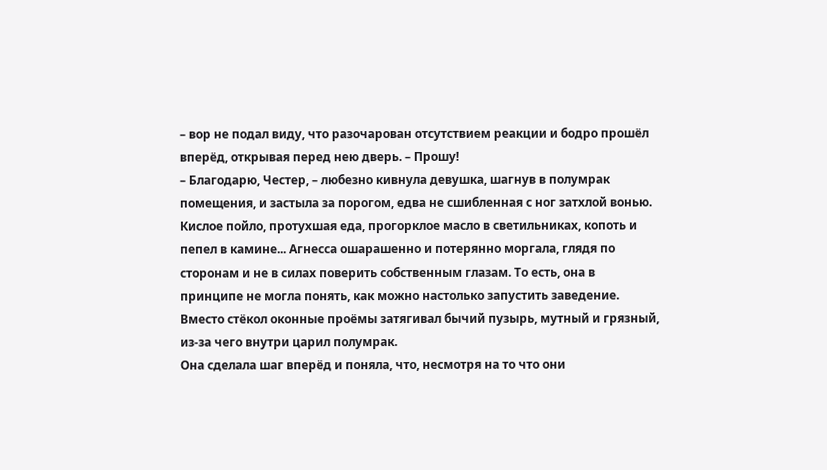– вор не подал виду, что разочарован отсутствием реакции и бодро прошёл вперёд, открывая перед нею дверь. – Прошу!
– Благодарю, Честер, – любезно кивнула девушка, шагнув в полумрак помещения, и застыла за порогом, едва не сшибленная с ног затхлой вонью.
Кислое пойло, протухшая еда, прогорклое масло в светильниках, копоть и пепел в камине... Агнесса ошарашенно и потерянно моргала, глядя по сторонам и не в силах поверить собственным глазам. То есть, она в принципе не могла понять, как можно настолько запустить заведение. Вместо стёкол оконные проёмы затягивал бычий пузырь, мутный и грязный, из-за чего внутри царил полумрак.
Она сделала шаг вперёд и поняла, что, несмотря на то что они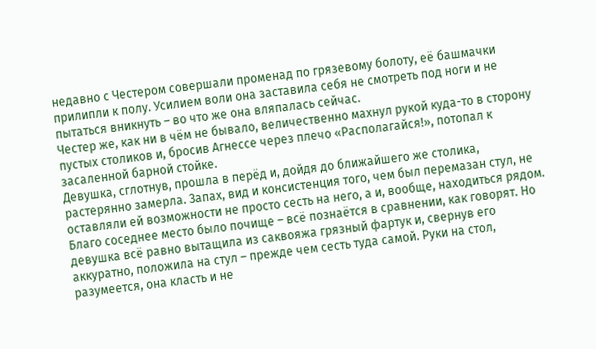недавно с Честером совершали променад по грязевому болоту, её башмачки прилипли к полу. Усилием воли она заставила себя не смотреть под ноги и не пытаться вникнуть – во что же она вляпалась сейчас.
Честер же, как ни в чём не бывало, величественно махнул рукой куда-то в сторону пустых столиков и, бросив Агнессе через плечо «Располагайся!», потопал к засаленной барной стойке.
Девушка, сглотнув, прошла в перёд и, дойдя до ближайшего же столика, растерянно замерла. Запах, вид и консистенция того, чем был перемазан стул, не оставляли ей возможности не просто сесть на него, а и, вообще, находиться рядом. Благо соседнее место было почище – всё познаётся в сравнении, как говорят. Но девушка всё равно вытащила из саквояжа грязный фартук и, свернув его аккуратно, положила на стул – прежде чем сесть туда самой. Руки на стол, разумеется, она класть и не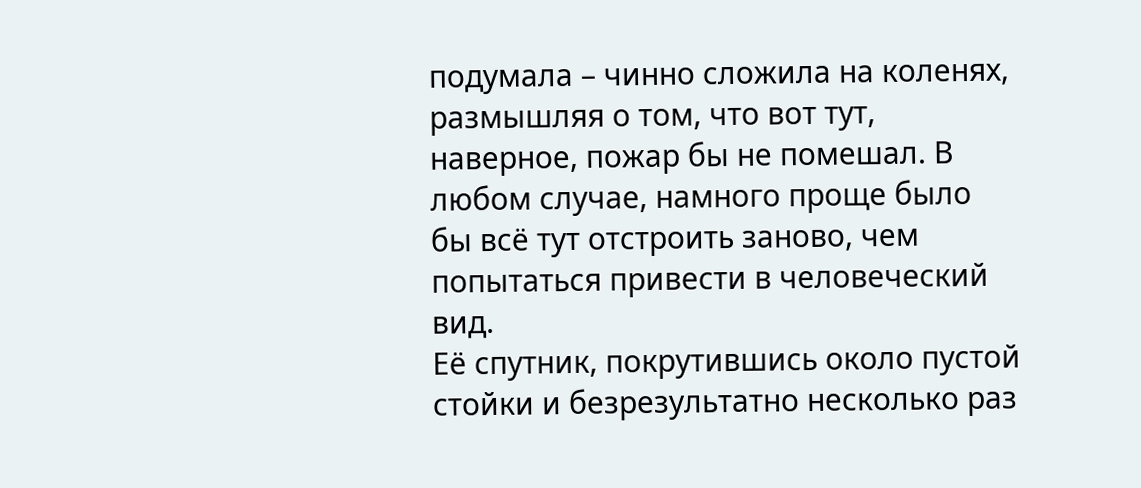подумала – чинно сложила на коленях, размышляя о том, что вот тут, наверное, пожар бы не помешал. В любом случае, намного проще было бы всё тут отстроить заново, чем попытаться привести в человеческий вид.
Её спутник, покрутившись около пустой стойки и безрезультатно несколько раз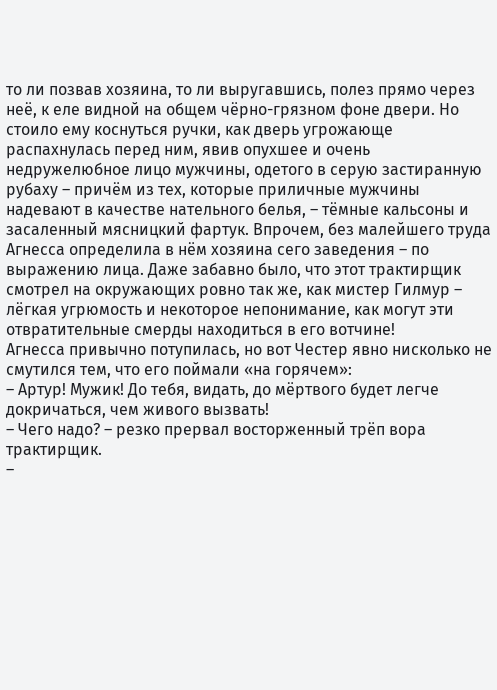то ли позвав хозяина, то ли выругавшись, полез прямо через неё, к еле видной на общем чёрно-грязном фоне двери. Но стоило ему коснуться ручки, как дверь угрожающе распахнулась перед ним, явив опухшее и очень недружелюбное лицо мужчины, одетого в серую застиранную рубаху – причём из тех, которые приличные мужчины надевают в качестве нательного белья, – тёмные кальсоны и засаленный мясницкий фартук. Впрочем, без малейшего труда Агнесса определила в нём хозяина сего заведения – по выражению лица. Даже забавно было, что этот трактирщик смотрел на окружающих ровно так же, как мистер Гилмур – лёгкая угрюмость и некоторое непонимание, как могут эти отвратительные смерды находиться в его вотчине!
Агнесса привычно потупилась, но вот Честер явно нисколько не смутился тем, что его поймали «на горячем»:
– Артур! Мужик! До тебя, видать, до мёртвого будет легче докричаться, чем живого вызвать!
– Чего надо? – резко прервал восторженный трёп вора трактирщик.
–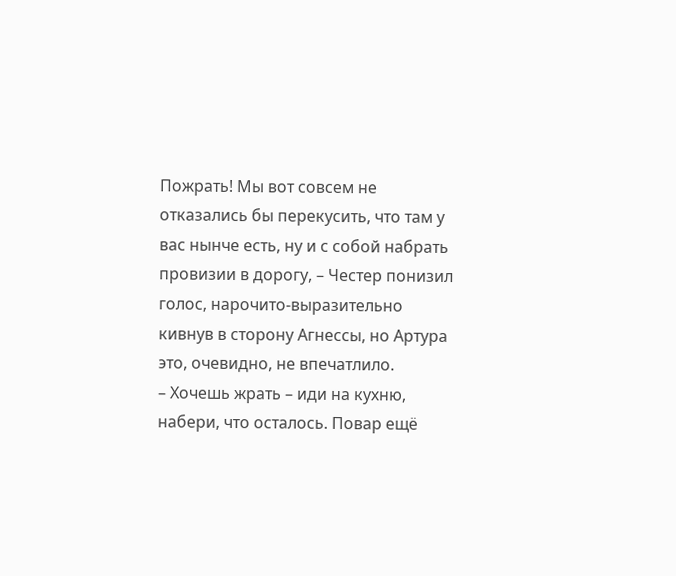Пожрать! Мы вот совсем не отказались бы перекусить, что там у вас нынче есть, ну и с собой набрать провизии в дорогу, – Честер понизил голос, нарочито-выразительно кивнув в сторону Агнессы, но Артура это, очевидно, не впечатлило.
– Хочешь жрать – иди на кухню, набери, что осталось. Повар ещё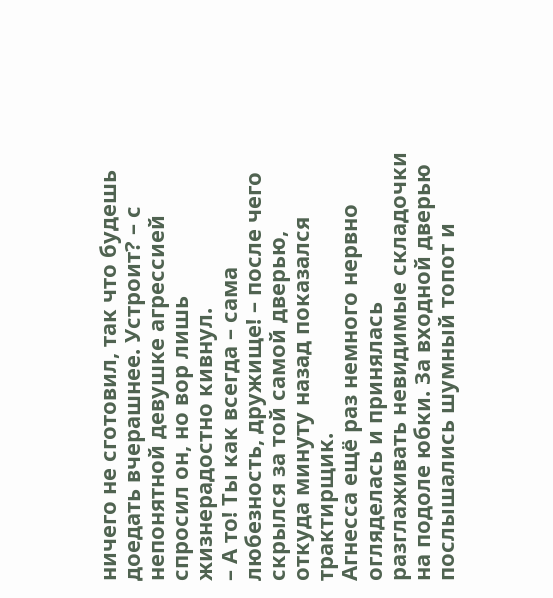ничего не сготовил, так что будешь доедать вчерашнее. Устроит? – с непонятной девушке агрессией спросил он, но вор лишь жизнерадостно кивнул.
– А то! Ты как всегда – сама любезность, дружище! – после чего скрылся за той самой дверью, откуда минуту назад показался трактирщик.
Агнесса ещё раз немного нервно огляделась и принялась разглаживать невидимые складочки на подоле юбки. За входной дверью послышались шумный топот и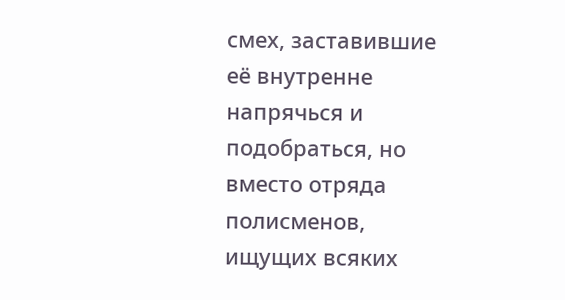смех, заставившие её внутренне напрячься и подобраться, но вместо отряда полисменов, ищущих всяких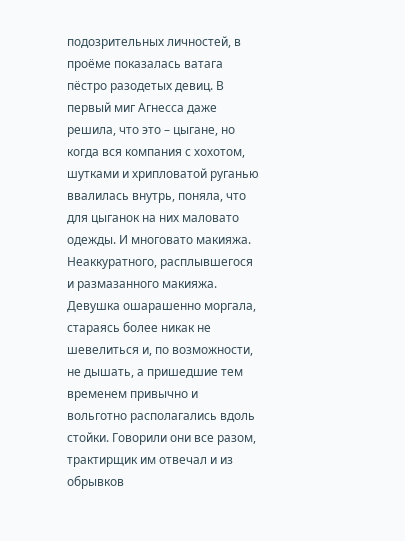подозрительных личностей, в проёме показалась ватага пёстро разодетых девиц. В первый миг Агнесса даже решила, что это – цыгане, но когда вся компания с хохотом, шутками и хрипловатой руганью ввалилась внутрь, поняла, что для цыганок на них маловато одежды. И многовато макияжа. Неаккуратного, расплывшегося и размазанного макияжа.
Девушка ошарашенно моргала, стараясь более никак не шевелиться и, по возможности, не дышать, а пришедшие тем временем привычно и вольготно располагались вдоль стойки. Говорили они все разом, трактирщик им отвечал и из обрывков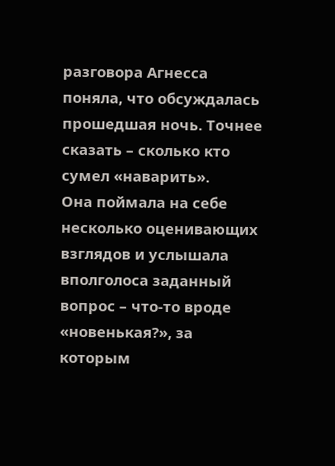разговора Агнесса поняла, что обсуждалась прошедшая ночь. Точнее сказать – сколько кто сумел «наварить».
Она поймала на себе несколько оценивающих взглядов и услышала вполголоса заданный вопрос – что-то вроде «новенькая?», за которым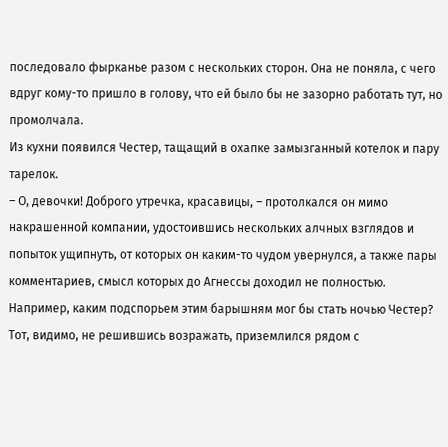последовало фырканье разом с нескольких сторон. Она не поняла, с чего вдруг кому-то пришло в голову, что ей было бы не зазорно работать тут, но промолчала.
Из кухни появился Честер, тащащий в охапке замызганный котелок и пару тарелок.
– О, девочки! Доброго утречка, красавицы, – протолкался он мимо накрашенной компании, удостоившись нескольких алчных взглядов и попыток ущипнуть, от которых он каким-то чудом увернулся, а также пары комментариев, смысл которых до Агнессы доходил не полностью.
Например, каким подспорьем этим барышням мог бы стать ночью Честер?
Тот, видимо, не решившись возражать, приземлился рядом с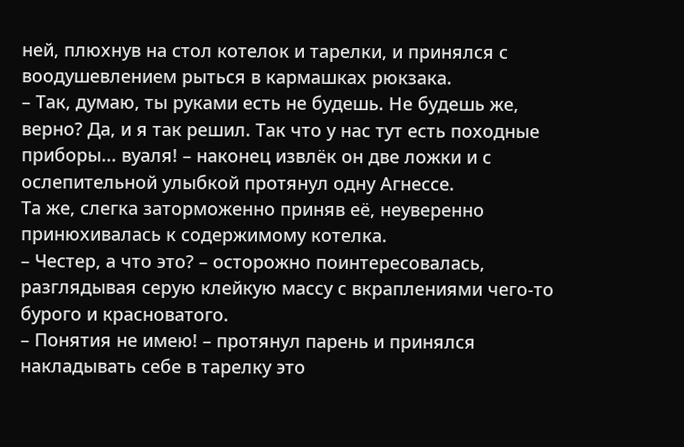ней, плюхнув на стол котелок и тарелки, и принялся с воодушевлением рыться в кармашках рюкзака.
– Так, думаю, ты руками есть не будешь. Не будешь же, верно? Да, и я так решил. Так что у нас тут есть походные приборы... вуаля! – наконец извлёк он две ложки и с ослепительной улыбкой протянул одну Агнессе.
Та же, слегка заторможенно приняв её, неуверенно принюхивалась к содержимому котелка.
– Честер, а что это? – осторожно поинтересовалась, разглядывая серую клейкую массу с вкраплениями чего-то бурого и красноватого.
– Понятия не имею! – протянул парень и принялся накладывать себе в тарелку это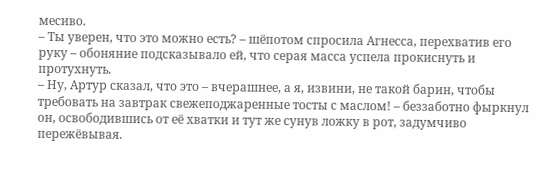месиво.
– Ты уверен, что это можно есть? – шёпотом спросила Агнесса, перехватив его руку – обоняние подсказывало ей, что серая масса успела прокиснуть и протухнуть.
– Ну, Артур сказал, что это – вчерашнее, а я, извини, не такой барин, чтобы требовать на завтрак свежеподжаренные тосты с маслом! – беззаботно фыркнул он, освободившись от её хватки и тут же сунув ложку в рот, задумчиво пережёвывая.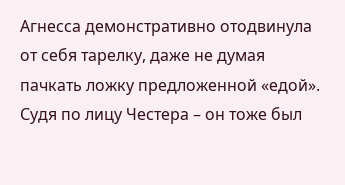Агнесса демонстративно отодвинула от себя тарелку, даже не думая пачкать ложку предложенной «едой». Судя по лицу Честера – он тоже был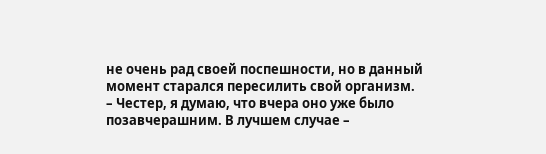не очень рад своей поспешности, но в данный момент старался пересилить свой организм.
– Честер, я думаю, что вчера оно уже было позавчерашним. В лучшем случае –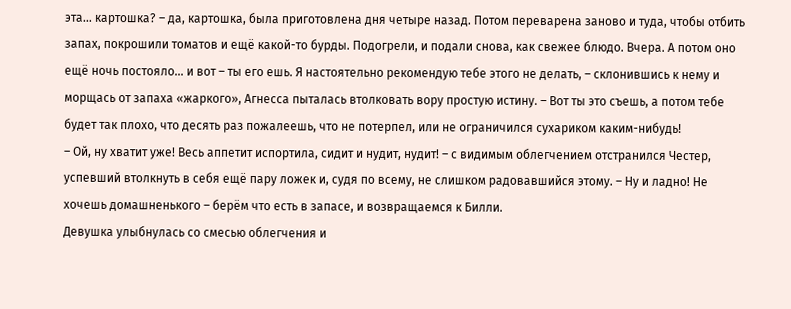эта... картошка? – да, картошка, была приготовлена дня четыре назад. Потом переварена заново и туда, чтобы отбить запах, покрошили томатов и ещё какой-то бурды. Подогрели, и подали снова, как свежее блюдо. Вчера. А потом оно ещё ночь постояло... и вот – ты его ешь. Я настоятельно рекомендую тебе этого не делать, – склонившись к нему и морщась от запаха «жаркого», Агнесса пыталась втолковать вору простую истину. – Вот ты это съешь, а потом тебе будет так плохо, что десять раз пожалеешь, что не потерпел, или не ограничился сухариком каким-нибудь!
– Ой, ну хватит уже! Весь аппетит испортила, сидит и нудит, нудит! – с видимым облегчением отстранился Честер, успевший втолкнуть в себя ещё пару ложек и, судя по всему, не слишком радовавшийся этому. – Ну и ладно! Не хочешь домашненького – берём что есть в запасе, и возвращаемся к Билли.
Девушка улыбнулась со смесью облегчения и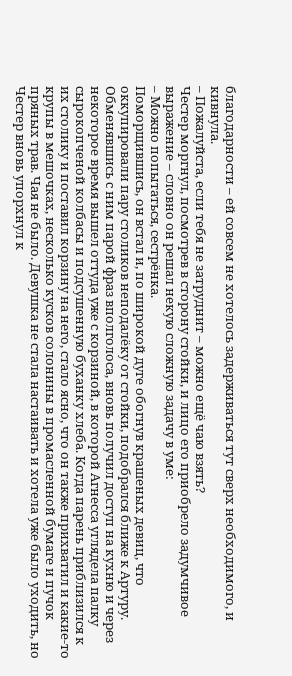благодарности – ей совсем не хотелось задерживаться тут сверх необходимого, и кивнула.
– Пожалуйста, если тебя не затруднит – можно ещё чаю взять?
Честер моргнул, посмотрев в сторону стойки, и лицо его приобрело задумчивое выражение – словно он решал некую сложную задачу в уме:
– Можно попытаться, сестрёнка.
Поморщившись, он встал и, по широкой дуге обогнув крашеных девиц, что оккупировали пару столиков неподалёку от стойки, подобрался ближе к Артуру. Обменявшись с ним парой фраз вполголоса, вновь получил доступ на кухню и через некоторое время вышел оттуда уже с корзиной, в которой Агнесса углядела палку сырокопченой колбасы и подсушенную буханку хлеба. Когда парень приблизился к их столику и поставил корзину на него, стало ясно, что он также прихватил и какие-то крупы в мешочках, несколько кусков солонины в промасленной бумаге и пучок пряных трав. Чая не было. Девушка не стала настаивать и хотела уже было уходить, но Честер вновь упорхнул к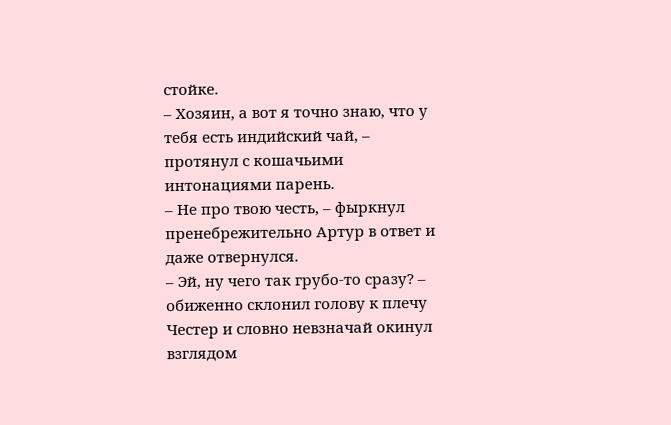стойке.
– Хозяин, а вот я точно знаю, что у тебя есть индийский чай, – протянул с кошачьими интонациями парень.
– Не про твою честь, – фыркнул пренебрежительно Артур в ответ и даже отвернулся.
– Эй, ну чего так грубо-то сразу? – обиженно склонил голову к плечу Честер и словно невзначай окинул взглядом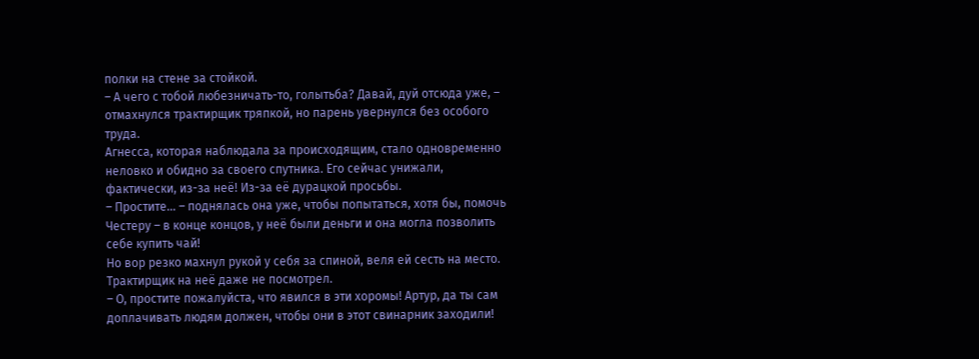полки на стене за стойкой.
– А чего с тобой любезничать-то, голытьба? Давай, дуй отсюда уже, – отмахнулся трактирщик тряпкой, но парень увернулся без особого труда.
Агнесса, которая наблюдала за происходящим, стало одновременно неловко и обидно за своего спутника. Его сейчас унижали, фактически, из-за неё! Из-за её дурацкой просьбы.
– Простите... – поднялась она уже, чтобы попытаться, хотя бы, помочь Честеру – в конце концов, у неё были деньги и она могла позволить себе купить чай!
Но вор резко махнул рукой у себя за спиной, веля ей сесть на место. Трактирщик на неё даже не посмотрел.
– О, простите пожалуйста, что явился в эти хоромы! Артур, да ты сам доплачивать людям должен, чтобы они в этот свинарник заходили!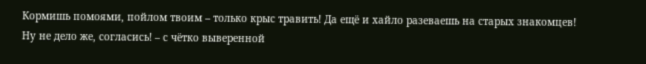Кормишь помоями, пойлом твоим – только крыс травить! Да ещё и хайло разеваешь на старых знакомцев! Ну не дело же, согласись! – с чётко выверенной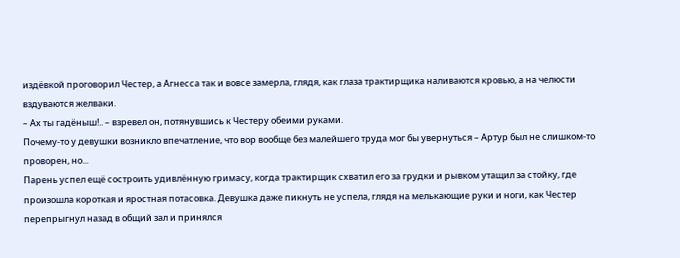издёвкой проговорил Честер, а Агнесса так и вовсе замерла, глядя, как глаза трактирщика наливаются кровью, а на челюсти вздуваются желваки.
– Ах ты гадёныш!.. – взревел он, потянувшись к Честеру обеими руками.
Почему-то у девушки возникло впечатление, что вор вообще без малейшего труда мог бы увернуться – Артур был не слишком-то проворен, но...
Парень успел ещё состроить удивлённую гримасу, когда трактирщик схватил его за грудки и рывком утащил за стойку, где произошла короткая и яростная потасовка. Девушка даже пикнуть не успела, глядя на мелькающие руки и ноги, как Честер перепрыгнул назад в общий зал и принялся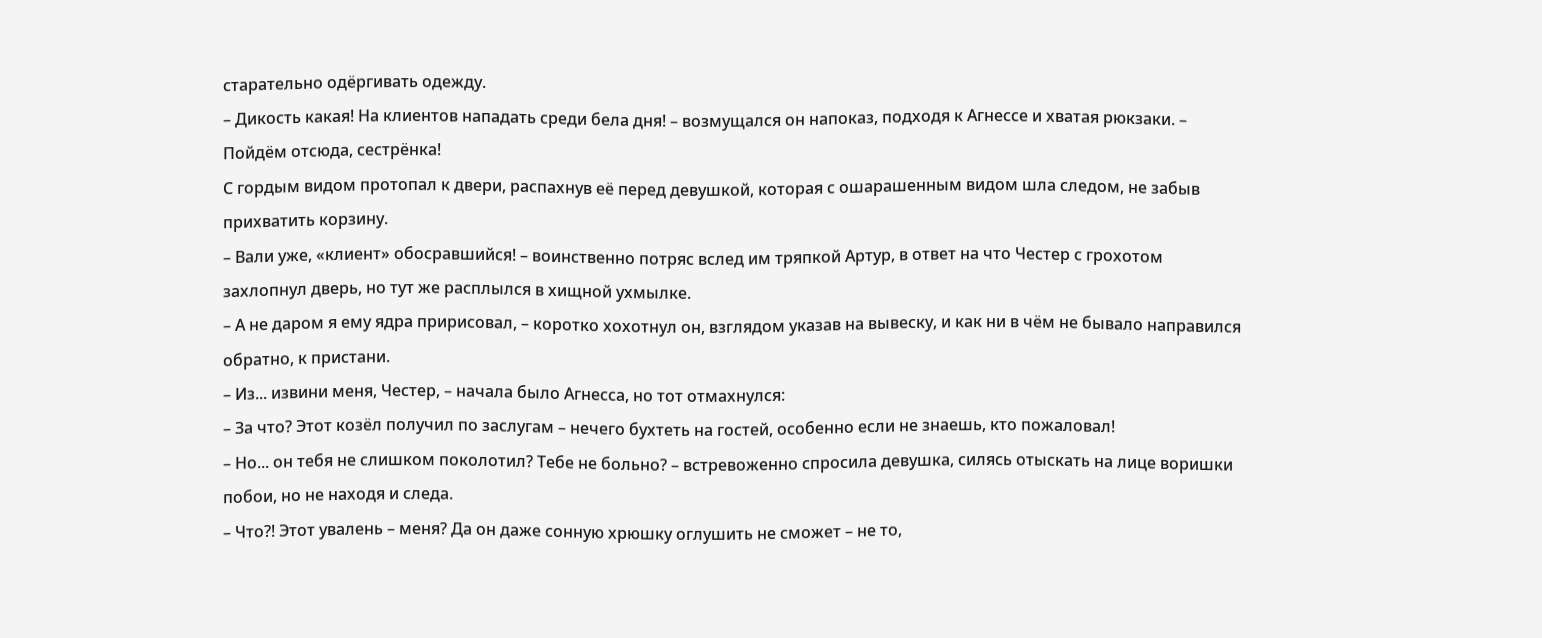старательно одёргивать одежду.
– Дикость какая! На клиентов нападать среди бела дня! – возмущался он напоказ, подходя к Агнессе и хватая рюкзаки. – Пойдём отсюда, сестрёнка!
С гордым видом протопал к двери, распахнув её перед девушкой, которая с ошарашенным видом шла следом, не забыв прихватить корзину.
– Вали уже, «клиент» обосравшийся! – воинственно потряс вслед им тряпкой Артур, в ответ на что Честер с грохотом захлопнул дверь, но тут же расплылся в хищной ухмылке.
– А не даром я ему ядра пририсовал, – коротко хохотнул он, взглядом указав на вывеску, и как ни в чём не бывало направился обратно, к пристани.
– Из... извини меня, Честер, – начала было Агнесса, но тот отмахнулся:
– За что? Этот козёл получил по заслугам – нечего бухтеть на гостей, особенно если не знаешь, кто пожаловал!
– Но... он тебя не слишком поколотил? Тебе не больно? – встревоженно спросила девушка, силясь отыскать на лице воришки побои, но не находя и следа.
– Что?! Этот увалень – меня? Да он даже сонную хрюшку оглушить не сможет – не то,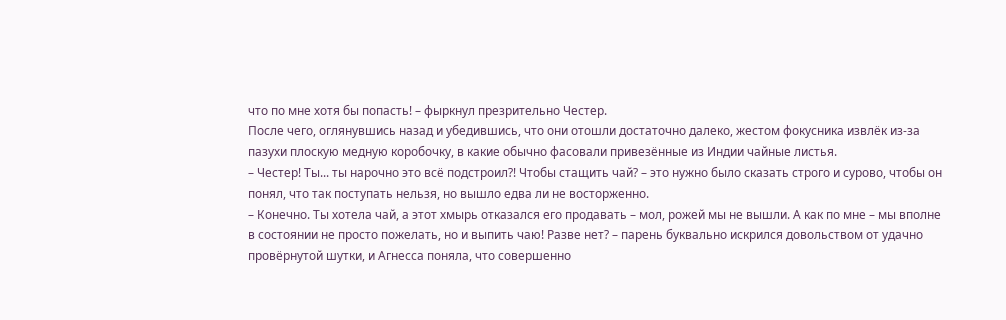что по мне хотя бы попасть! – фыркнул презрительно Честер.
После чего, оглянувшись назад и убедившись, что они отошли достаточно далеко, жестом фокусника извлёк из-за пазухи плоскую медную коробочку, в какие обычно фасовали привезённые из Индии чайные листья.
– Честер! Ты... ты нарочно это всё подстроил?! Чтобы стащить чай? – это нужно было сказать строго и сурово, чтобы он понял, что так поступать нельзя, но вышло едва ли не восторженно.
– Конечно. Ты хотела чай, а этот хмырь отказался его продавать – мол, рожей мы не вышли. А как по мне – мы вполне в состоянии не просто пожелать, но и выпить чаю! Разве нет? – парень буквально искрился довольством от удачно провёрнутой шутки, и Агнесса поняла, что совершенно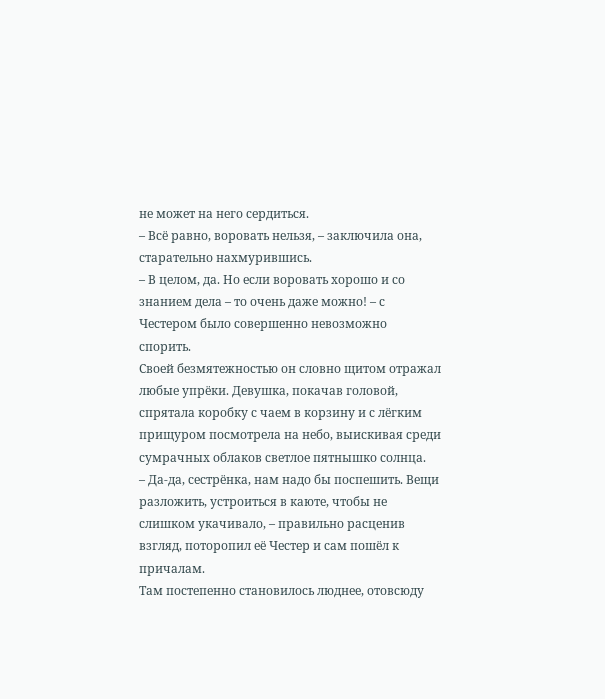не может на него сердиться.
– Всё равно, воровать нельзя, – заключила она, старательно нахмурившись.
– В целом, да. Но если воровать хорошо и со знанием дела – то очень даже можно! – с Честером было совершенно невозможно спорить.
Своей безмятежностью он словно щитом отражал любые упрёки. Девушка, покачав головой, спрятала коробку с чаем в корзину и с лёгким прищуром посмотрела на небо, выискивая среди сумрачных облаков светлое пятнышко солнца.
– Да-да, сестрёнка, нам надо бы поспешить. Вещи разложить, устроиться в каюте, чтобы не слишком укачивало, – правильно расценив взгляд, поторопил её Честер и сам пошёл к причалам.
Там постепенно становилось люднее, отовсюду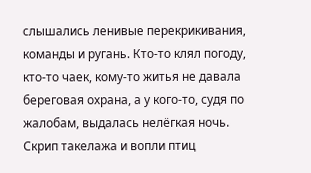слышались ленивые перекрикивания, команды и ругань. Кто-то клял погоду, кто-то чаек, кому-то житья не давала береговая охрана, а у кого-то, судя по жалобам, выдалась нелёгкая ночь. Скрип такелажа и вопли птиц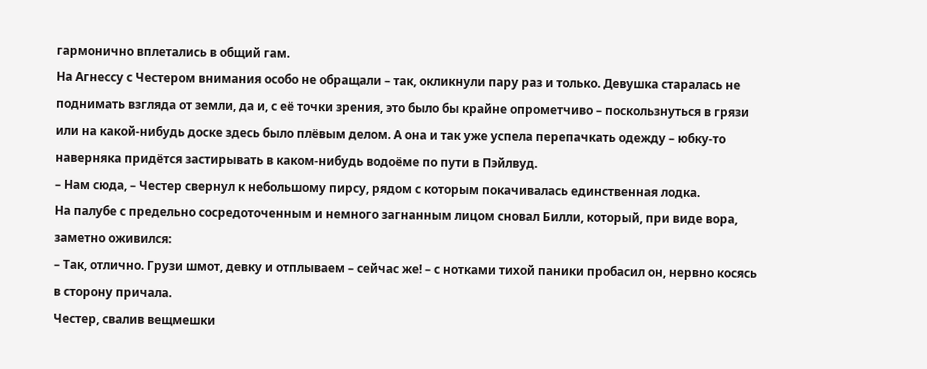гармонично вплетались в общий гам.
На Агнессу с Честером внимания особо не обращали – так, окликнули пару раз и только. Девушка старалась не поднимать взгляда от земли, да и, с её точки зрения, это было бы крайне опрометчиво – поскользнуться в грязи или на какой-нибудь доске здесь было плёвым делом. А она и так уже успела перепачкать одежду – юбку-то наверняка придётся застирывать в каком-нибудь водоёме по пути в Пэйлвуд.
– Нам сюда, – Честер свернул к небольшому пирсу, рядом с которым покачивалась единственная лодка.
На палубе с предельно сосредоточенным и немного загнанным лицом сновал Билли, который, при виде вора, заметно оживился:
– Так, отлично. Грузи шмот, девку и отплываем – сейчас же! – с нотками тихой паники пробасил он, нервно косясь в сторону причала.
Честер, свалив вещмешки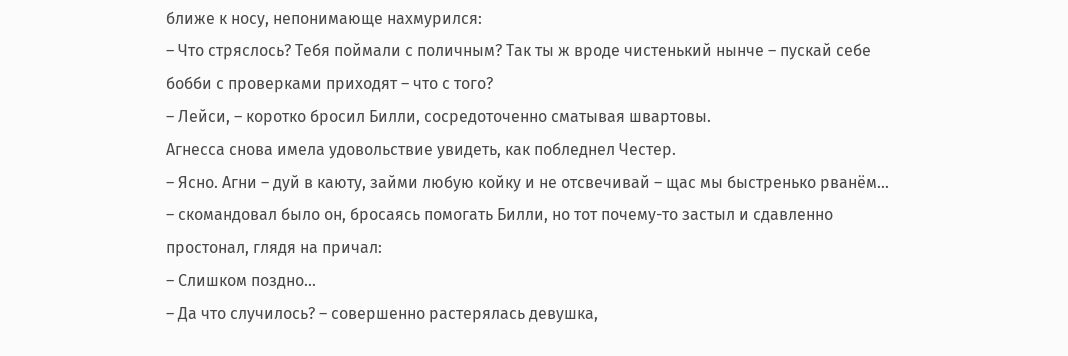ближе к носу, непонимающе нахмурился:
– Что стряслось? Тебя поймали с поличным? Так ты ж вроде чистенький нынче – пускай себе бобби с проверками приходят – что с того?
– Лейси, – коротко бросил Билли, сосредоточенно сматывая швартовы.
Агнесса снова имела удовольствие увидеть, как побледнел Честер.
– Ясно. Агни – дуй в каюту, займи любую койку и не отсвечивай – щас мы быстренько рванём... – скомандовал было он, бросаясь помогать Билли, но тот почему-то застыл и сдавленно простонал, глядя на причал:
– Слишком поздно...
– Да что случилось? – совершенно растерялась девушка,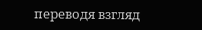переводя взгляд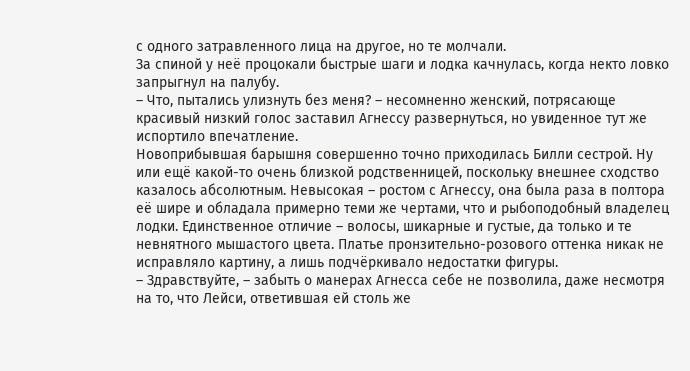с одного затравленного лица на другое, но те молчали.
За спиной у неё процокали быстрые шаги и лодка качнулась, когда некто ловко запрыгнул на палубу.
– Что, пытались улизнуть без меня? – несомненно женский, потрясающе красивый низкий голос заставил Агнессу развернуться, но увиденное тут же испортило впечатление.
Новоприбывшая барышня совершенно точно приходилась Билли сестрой. Ну или ещё какой-то очень близкой родственницей, поскольку внешнее сходство казалось абсолютным. Невысокая – ростом с Агнессу, она была раза в полтора её шире и обладала примерно теми же чертами, что и рыбоподобный владелец лодки. Единственное отличие – волосы, шикарные и густые, да только и те невнятного мышастого цвета. Платье пронзительно-розового оттенка никак не исправляло картину, а лишь подчёркивало недостатки фигуры.
– Здравствуйте, – забыть о манерах Агнесса себе не позволила, даже несмотря на то, что Лейси, ответившая ей столь же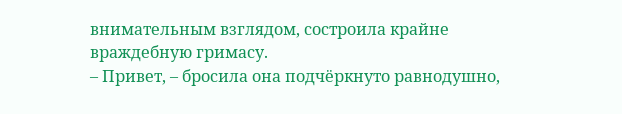внимательным взглядом, состроила крайне враждебную гримасу.
– Привет, – бросила она подчёркнуто равнодушно,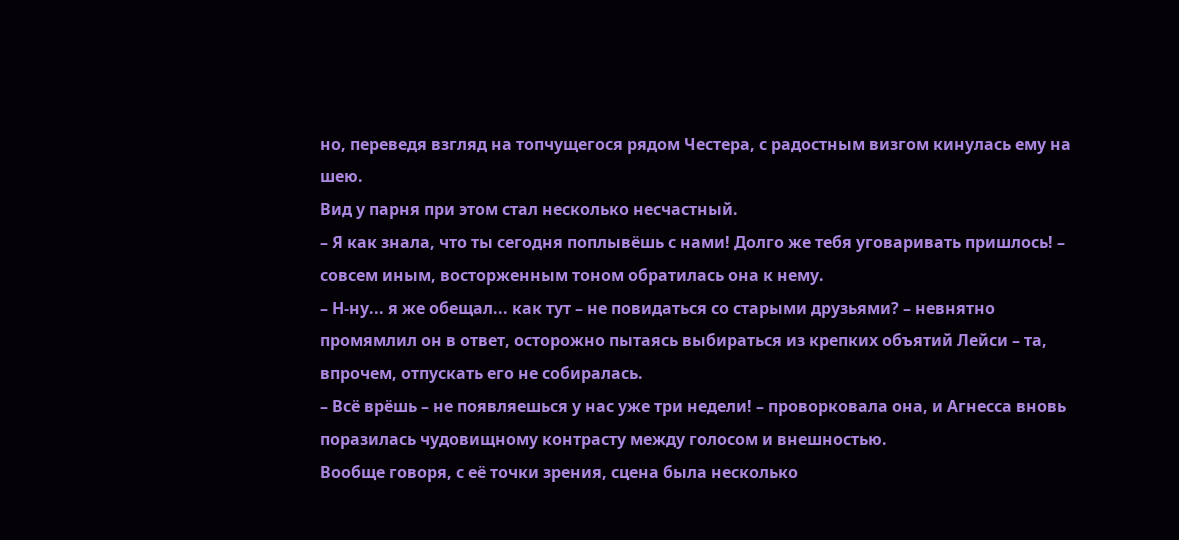но, переведя взгляд на топчущегося рядом Честера, с радостным визгом кинулась ему на шею.
Вид у парня при этом стал несколько несчастный.
– Я как знала, что ты сегодня поплывёшь с нами! Долго же тебя уговаривать пришлось! – совсем иным, восторженным тоном обратилась она к нему.
– Н-ну... я же обещал... как тут – не повидаться со старыми друзьями? – невнятно промямлил он в ответ, осторожно пытаясь выбираться из крепких объятий Лейси – та, впрочем, отпускать его не собиралась.
– Всё врёшь – не появляешься у нас уже три недели! – проворковала она, и Агнесса вновь поразилась чудовищному контрасту между голосом и внешностью.
Вообще говоря, с её точки зрения, сцена была несколько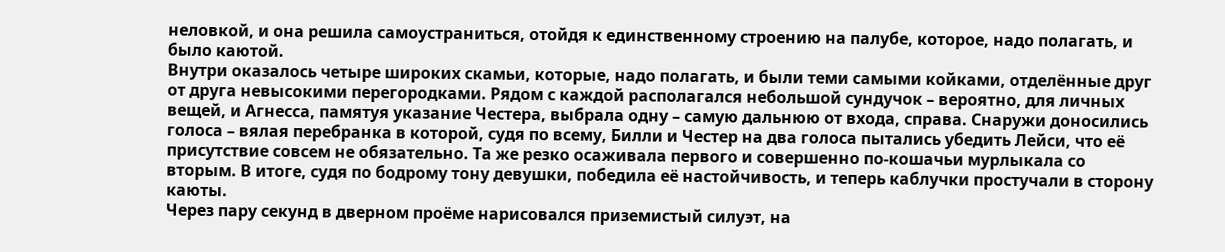неловкой, и она решила самоустраниться, отойдя к единственному строению на палубе, которое, надо полагать, и было каютой.
Внутри оказалось четыре широких скамьи, которые, надо полагать, и были теми самыми койками, отделённые друг от друга невысокими перегородками. Рядом с каждой располагался небольшой сундучок – вероятно, для личных вещей, и Агнесса, памятуя указание Честера, выбрала одну – самую дальнюю от входа, справа. Снаружи доносились голоса – вялая перебранка в которой, судя по всему, Билли и Честер на два голоса пытались убедить Лейси, что её присутствие совсем не обязательно. Та же резко осаживала первого и совершенно по-кошачьи мурлыкала со вторым. В итоге, судя по бодрому тону девушки, победила её настойчивость, и теперь каблучки простучали в сторону каюты.
Через пару секунд в дверном проёме нарисовался приземистый силуэт, на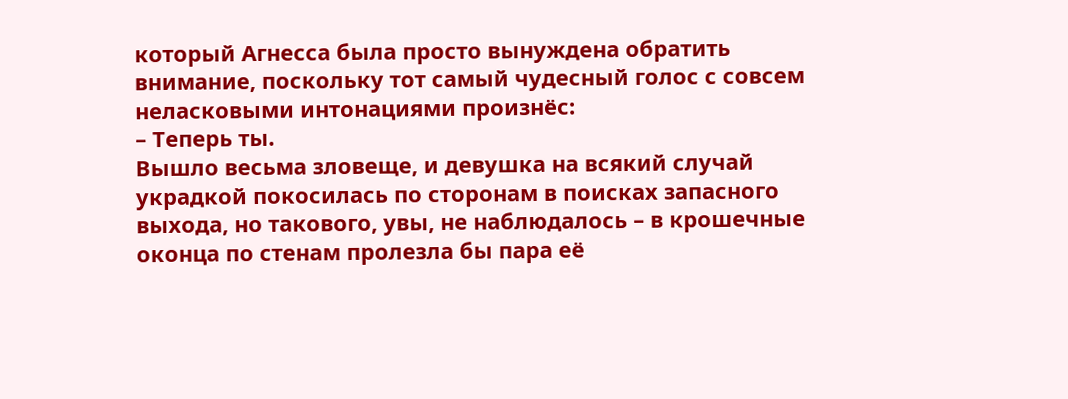который Агнесса была просто вынуждена обратить внимание, поскольку тот самый чудесный голос с совсем неласковыми интонациями произнёс:
– Теперь ты.
Вышло весьма зловеще, и девушка на всякий случай украдкой покосилась по сторонам в поисках запасного выхода, но такового, увы, не наблюдалось – в крошечные оконца по стенам пролезла бы пара её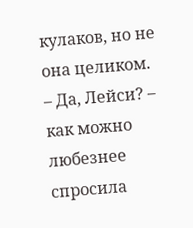кулаков, но не она целиком.
– Да, Лейси? – как можно любезнее спросила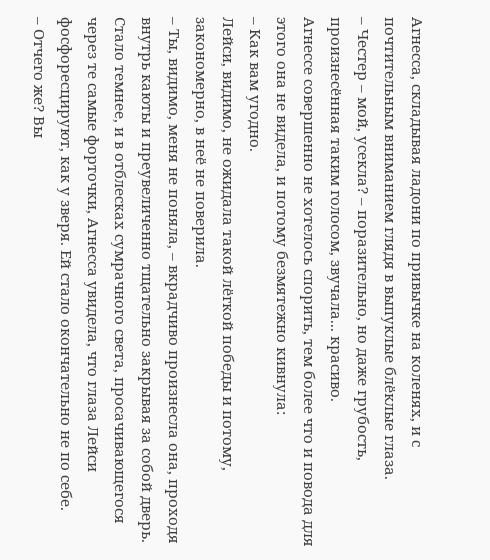Агнесса, складывая ладони по привычке на коленях, и с почтительным вниманием глядя в выпуклые блёклые глаза.
– Честер – мой, усекла? – поразительно, но даже грубость, произнесённая таким голосом, звучала... красиво.
Агнессе совершенно не хотелось спорить, тем более что и повода для этого она не видела, и потому безмятежно кивнула:
– Как вам угодно.
Лейси, видимо, не ожидала такой лёгкой победы и потому, закономерно, в неё не поверила.
– Ты, видимо, меня не поняла, – вкрадчиво произнесла она, проходя внутрь каюты и преувеличенно тщательно закрывая за собой дверь.
Стало темнее, и в отблесках сумрачного света, просачивающегося через те самые форточки, Агнесса увидела, что глаза Лейси фосфоресцируют, как у зверя. Ей стало окончательно не по себе.
– Отчего же? Вы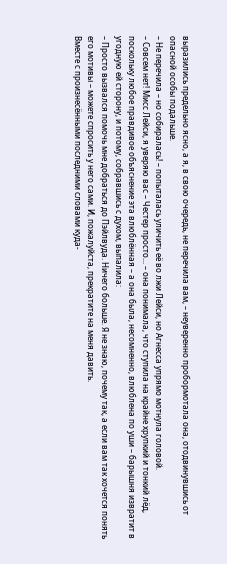выразились предельно ясно, а я, в свою очередь, не перечила вам, – неуверенно пробормотала она, отодвинувшись от опасной особы подальше.
– Не перечила – но собиралась! – попыталась уличить её во лжи Лейси, но Агнесса упрямо мотнула головой.
– Совсем нет! Мисс Лейси, я уверяю вас – Честер просто... – она понимала, что ступила на крайне хрупкий и тонкий лёд, поскольку любое правдивое объяснение эта влюблённая – а она была, несомненно, влюблена по уши – барышня извратит в угодную ей сторону, и потому, собравшись с духом, выпалила:
– Просто вызвался помочь мне добраться до Пэйлвуда. Ничего больше. Я не знаю, почему так, а если вам так хочется понять его мотивы – можете спросить у него сами. И, пожалуйста, прекратите на меня давить.
Вместе с произнесёнными последними словами куда-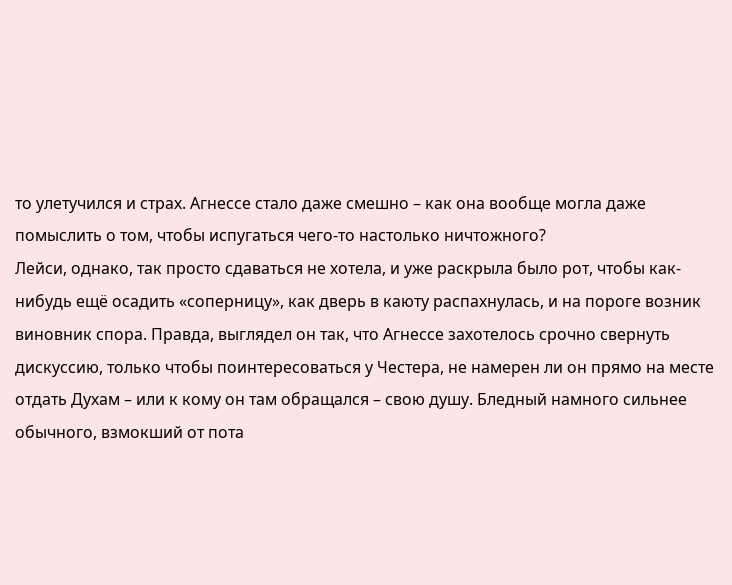то улетучился и страх. Агнессе стало даже смешно – как она вообще могла даже помыслить о том, чтобы испугаться чего-то настолько ничтожного?
Лейси, однако, так просто сдаваться не хотела, и уже раскрыла было рот, чтобы как-нибудь ещё осадить «соперницу», как дверь в каюту распахнулась, и на пороге возник виновник спора. Правда, выглядел он так, что Агнессе захотелось срочно свернуть дискуссию, только чтобы поинтересоваться у Честера, не намерен ли он прямо на месте отдать Духам – или к кому он там обращался – свою душу. Бледный намного сильнее обычного, взмокший от пота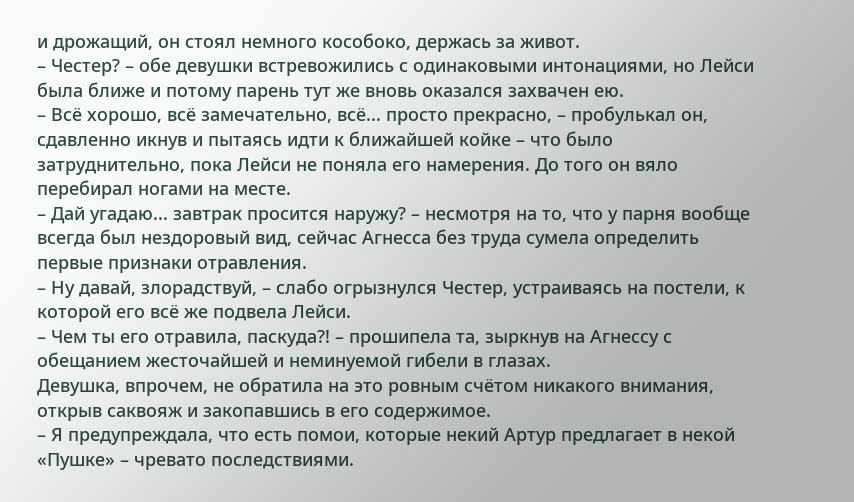и дрожащий, он стоял немного кособоко, держась за живот.
– Честер? – обе девушки встревожились с одинаковыми интонациями, но Лейси была ближе и потому парень тут же вновь оказался захвачен ею.
– Всё хорошо, всё замечательно, всё... просто прекрасно, – пробулькал он, сдавленно икнув и пытаясь идти к ближайшей койке – что было затруднительно, пока Лейси не поняла его намерения. До того он вяло перебирал ногами на месте.
– Дай угадаю... завтрак просится наружу? – несмотря на то, что у парня вообще всегда был нездоровый вид, сейчас Агнесса без труда сумела определить первые признаки отравления.
– Ну давай, злорадствуй, – слабо огрызнулся Честер, устраиваясь на постели, к которой его всё же подвела Лейси.
– Чем ты его отравила, паскуда?! – прошипела та, зыркнув на Агнессу с обещанием жесточайшей и неминуемой гибели в глазах.
Девушка, впрочем, не обратила на это ровным счётом никакого внимания, открыв саквояж и закопавшись в его содержимое.
– Я предупреждала, что есть помои, которые некий Артур предлагает в некой «Пушке» – чревато последствиями.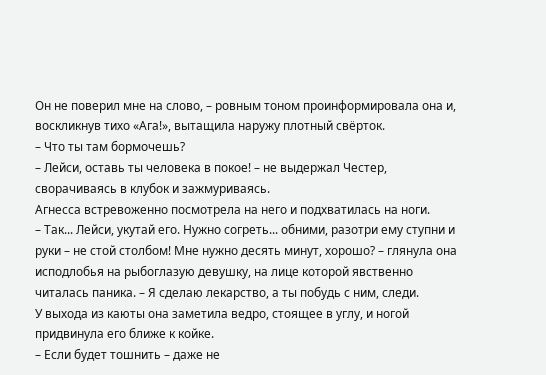Он не поверил мне на слово, – ровным тоном проинформировала она и, воскликнув тихо «Ага!», вытащила наружу плотный свёрток.
– Что ты там бормочешь?
– Лейси, оставь ты человека в покое! – не выдержал Честер, сворачиваясь в клубок и зажмуриваясь.
Агнесса встревоженно посмотрела на него и подхватилась на ноги.
– Так... Лейси, укутай его. Нужно согреть... обними, разотри ему ступни и руки – не стой столбом! Мне нужно десять минут, хорошо? – глянула она исподлобья на рыбоглазую девушку, на лице которой явственно читалась паника. – Я сделаю лекарство, а ты побудь с ним, следи.
У выхода из каюты она заметила ведро, стоящее в углу, и ногой придвинула его ближе к койке.
– Если будет тошнить – даже не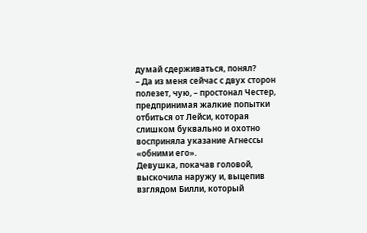думай сдерживаться, понял?
– Да из меня сейчас с двух сторон полезет, чую, – простонал Честер, предпринимая жалкие попытки отбиться от Лейси, которая слишком буквально и охотно восприняла указание Агнессы «обними его».
Девушка, покачав головой, выскочила наружу и, выцепив взглядом Билли, который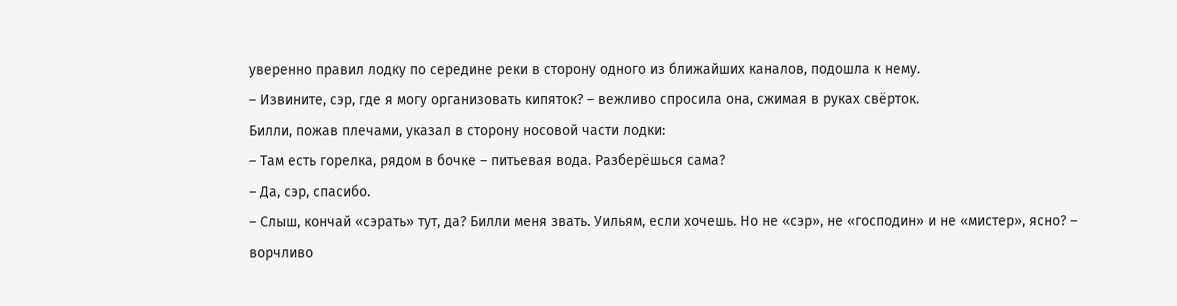уверенно правил лодку по середине реки в сторону одного из ближайших каналов, подошла к нему.
– Извините, сэр, где я могу организовать кипяток? – вежливо спросила она, сжимая в руках свёрток.
Билли, пожав плечами, указал в сторону носовой части лодки:
– Там есть горелка, рядом в бочке – питьевая вода. Разберёшься сама?
– Да, сэр, спасибо.
– Слыш, кончай «сэрать» тут, да? Билли меня звать. Уильям, если хочешь. Но не «сэр», не «господин» и не «мистер», ясно? – ворчливо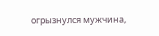огрызнулся мужчина,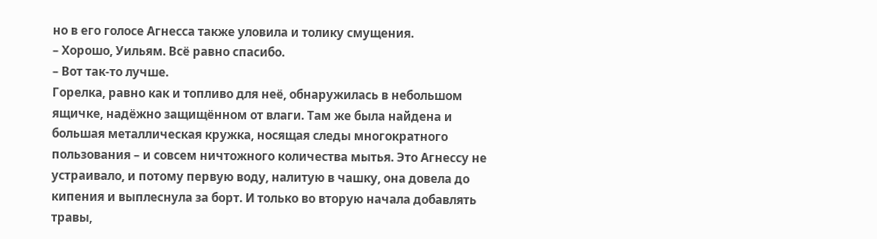но в его голосе Агнесса также уловила и толику смущения.
– Хорошо, Уильям. Всё равно спасибо.
– Вот так-то лучше.
Горелка, равно как и топливо для неё, обнаружилась в небольшом ящичке, надёжно защищённом от влаги. Там же была найдена и большая металлическая кружка, носящая следы многократного пользования – и совсем ничтожного количества мытья. Это Агнессу не устраивало, и потому первую воду, налитую в чашку, она довела до кипения и выплеснула за борт. И только во вторую начала добавлять травы,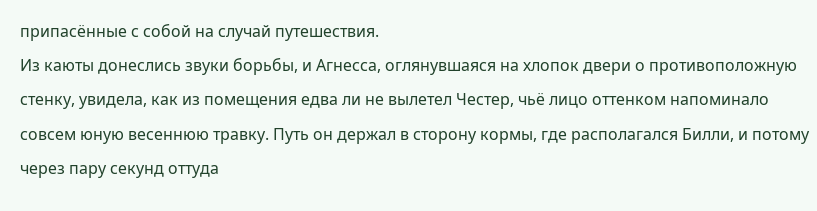припасённые с собой на случай путешествия.
Из каюты донеслись звуки борьбы, и Агнесса, оглянувшаяся на хлопок двери о противоположную стенку, увидела, как из помещения едва ли не вылетел Честер, чьё лицо оттенком напоминало совсем юную весеннюю травку. Путь он держал в сторону кормы, где располагался Билли, и потому через пару секунд оттуда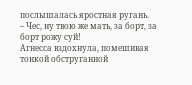послышалась яростная ругань.
– Чес, ну твою же мать, за борт, за борт рожу суй!
Агнесса вздохнула, помешивая тонкой обструганной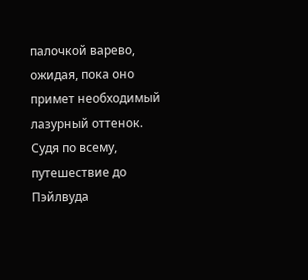палочкой варево, ожидая, пока оно примет необходимый лазурный оттенок. Судя по всему, путешествие до Пэйлвуда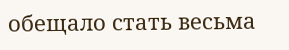обещало стать весьма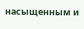насыщенным и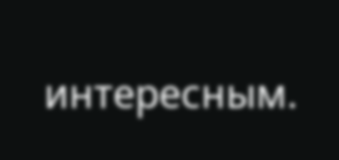интересным.